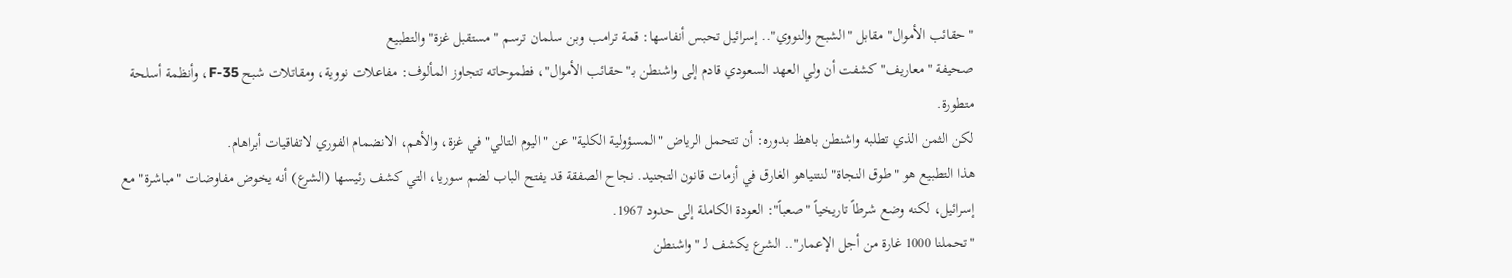"حقائب الأموال" مقابل "الشبح والنووي".. إسرائيل تحبس أنفاسها: قمة ترامب وبن سلمان ترسم "مستقبل غزة" والتطبيع
صحيفة "معاريف" كشفت أن ولي العهد السعودي قادم إلى واشنطن بـ"حقائب الأموال"، فطموحاته تتجاوز المألوف: مفاعلات نووية، ومقاتلات شبح F-35، وأنظمة أسلحة متطورة.
لكن الثمن الذي تطلبه واشنطن باهظ بدوره: أن تتحمل الرياض "المسؤولية الكلية" عن "اليوم التالي" في غزة، والأهم، الانضمام الفوري لاتفاقيات أبراهام.
هذا التطبيع هو "طوق النجاة" لنتنياهو الغارق في أزمات قانون التجنيد. نجاح الصفقة قد يفتح الباب لضم سوريا، التي كشف رئيسها (الشرع) أنه يخوض مفاوضات "مباشرة" مع إسرائيل، لكنه وضع شرطاً تاريخياً "صعباً": العودة الكاملة إلى حدود 1967.
"تحملنا 1000 غارة من أجل الإعمار".. الشرع يكشف لـ "واشنطن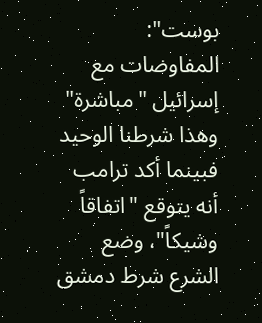بوست": المفاوضات مع إسرائيل "مباشرة" وهذا شرطنا الوحيد
فبينما أكد ترامب أنه يتوقع "اتفاقاً وشيكاً"، وضع الشرع شرط دمشق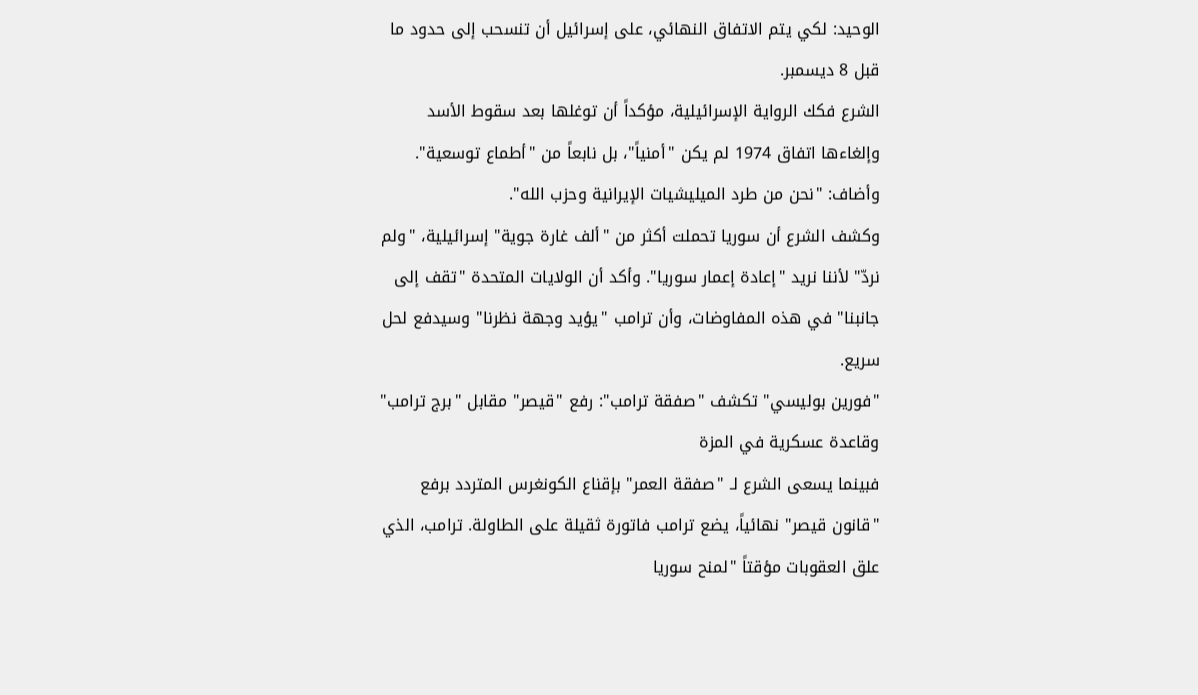الوحيد: لكي يتم الاتفاق النهائي، على إسرائيل أن تنسحب إلى حدود ما قبل 8 ديسمبر.
الشرع فكك الرواية الإسرائيلية، مؤكداً أن توغلها بعد سقوط الأسد وإلغاءها اتفاق 1974 لم يكن "أمنياً"، بل نابعاً من "أطماع توسعية". وأضاف: "نحن من طرد الميليشيات الإيرانية وحزب الله".
وكشف الشرع أن سوريا تحملت أكثر من "ألف غارة جوية" إسرائيلية، "ولم نردّ" لأننا نريد "إعادة إعمار سوريا". وأكد أن الولايات المتحدة "تقف إلى جانبنا" في هذه المفاوضات، وأن ترامب "يؤيد وجهة نظرنا" وسيدفع لحل سريع.
"فورين بوليسي" تكشف "صفقة ترامب": رفع "قيصر" مقابل "برج ترامب" وقاعدة عسكرية في المزة
فبينما يسعى الشرع لـ "صفقة العمر" بإقناع الكونغرس المتردد برفع "قانون قيصر" نهائياً، يضع ترامب فاتورة ثقيلة على الطاولة. ترامب، الذي علق العقوبات مؤقتاً "لمنح سوريا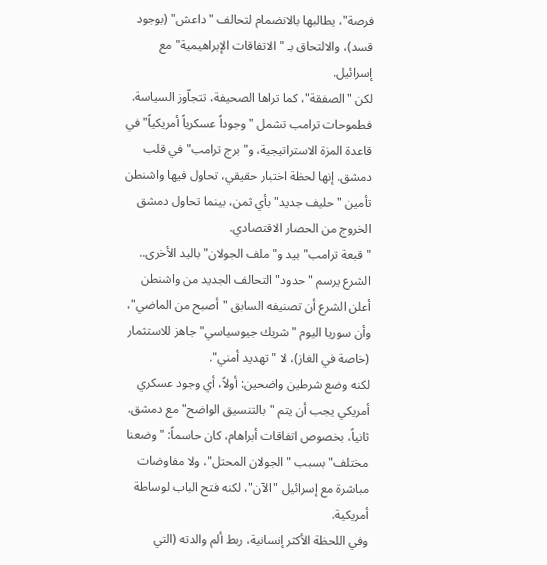فرصة"، يطالبها بالانضمام لتحالف "داعش" (بوجود قسد)، والالتحاق بـ "الاتفاقات الإبراهيمية" مع إسرائيل.
لكن "الصفقة"، كما تراها الصحيفة، تتجاّوز السياسة. فطموحات ترامب تشمل "وجوداً عسكرياً أمريكياً" في قاعدة المزة الاستراتيجية، و"برج ترامب" في قلب دمشق. إنها لحظة اختبار حقيقي، تحاول فيها واشنطن تأمين "حليف جديد" بأي ثمن، بينما تحاول دمشق الخروج من الحصار الاقتصادي.
"قبعة ترامب" بيد و"ملف الجولان" باليد الأخرى.. الشرع يرسم "حدود" التحالف الجديد من واشنطن
أعلن الشرع أن تصنيفه السابق "أصبح من الماضي"، وأن سوريا اليوم "شريك جيوسياسي" جاهز للاستثمار (خاصة في الغاز)، لا "تهديد أمني".
لكنه وضع شرطين واضحين: أولاً، أي وجود عسكري أمريكي يجب أن يتم "بالتنسيق الواضح" مع دمشق. ثانياً، بخصوص اتفاقات أبراهام، كان حاسماً: "وضعنا مختلف" بسبب "الجولان المحتل"، ولا مفاوضات مباشرة مع إسرائيل "الآن"، لكنه فتح الباب لوساطة أمريكية.
وفي اللحظة الأكثر إنسانية، ربط ألم والدته (التي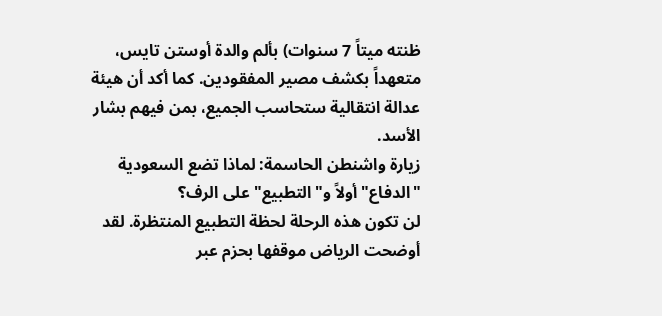ظنته ميتاً 7 سنوات) بألم والدة أوستن تايس، متعهداً بكشف مصير المفقودين. كما أكد أن هيئة عدالة انتقالية ستحاسب الجميع، بمن فيهم بشار الأسد.
زيارة واشنطن الحاسمة: لماذا تضع السعودية "الدفاع" أولاً و"التطبيع" على الرف؟
لن تكون هذه الرحلة لحظة التطبيع المنتظرة. لقد أوضحت الرياض موقفها بحزم عبر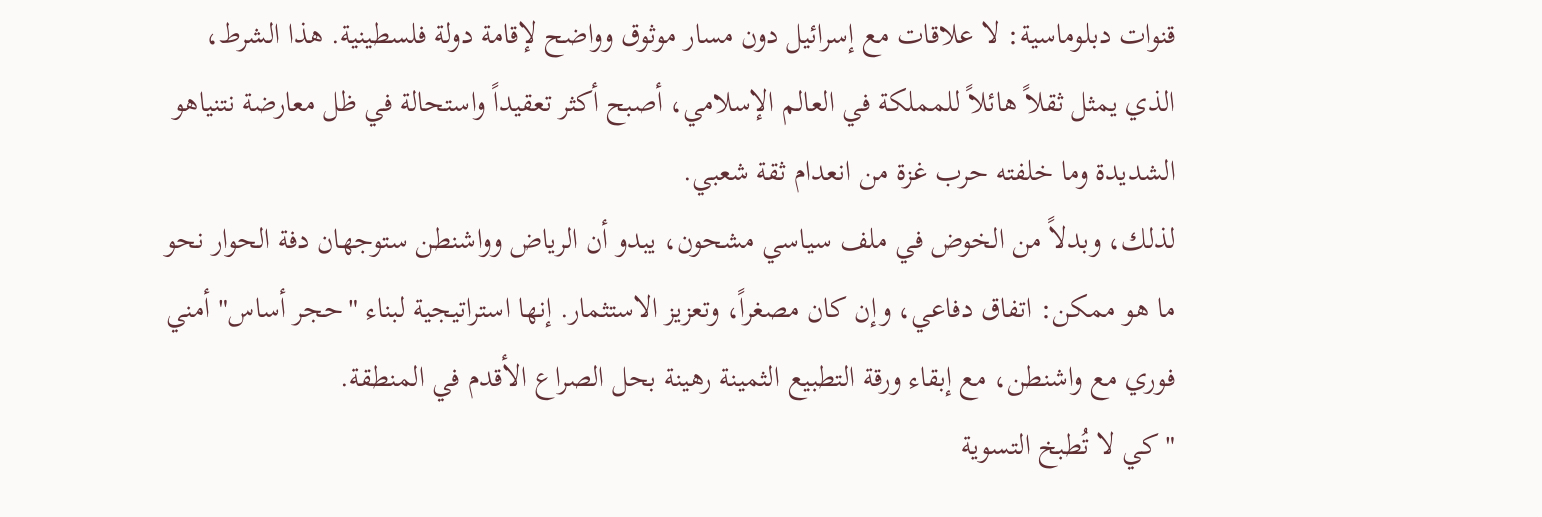قنوات دبلوماسية: لا علاقات مع إسرائيل دون مسار موثوق وواضح لإقامة دولة فلسطينية. هذا الشرط، الذي يمثل ثقلاً هائلاً للمملكة في العالم الإسلامي، أصبح أكثر تعقيداً واستحالة في ظل معارضة نتنياهو الشديدة وما خلفته حرب غزة من انعدام ثقة شعبي.
لذلك، وبدلاً من الخوض في ملف سياسي مشحون، يبدو أن الرياض وواشنطن ستوجهان دفة الحوار نحو ما هو ممكن: اتفاق دفاعي، وإن كان مصغراً، وتعزيز الاستثمار. إنها استراتيجية لبناء "حجر أساس" أمني فوري مع واشنطن، مع إبقاء ورقة التطبيع الثمينة رهينة بحل الصراع الأقدم في المنطقة.
"كي لا تُطبخ التسوية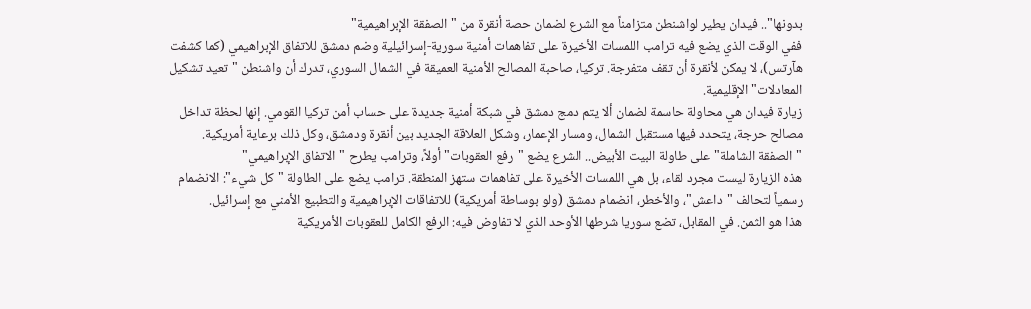بدونها".. فيدان يطير لواشنطن متزامناً مع الشرع لضمان حصة أنقرة من "الصفقة الإبراهيمية"
ففي الوقت الذي يضع فيه ترامب اللمسات الأخيرة على تفاهمات أمنية سورية-إسرائيلية وضم دمشق للاتفاق الإبراهيمي (كما كشفت هآرتس)، لا يمكن لأنقرة أن تقف متفرجة. تركيا، صاحبة المصالح الأمنية العميقة في الشمال السوري، تدرك أن واشنطن "تعيد تشكيل المعادلات" الإقليمية.
زيارة فيدان هي محاولة حاسمة لضمان ألا يتم دمج دمشق في شبكة أمنية جديدة على حساب أمن تركيا القومي. إنها لحظة تداخل مصالح حرجة، يتحدد فيها مستقبل الشمال، ومسار الإعمار، وشكل العلاقة الجديد بين أنقرة ودمشق، وكل ذلك برعاية أمريكية.
"الصفقة الشاملة" على طاولة البيت الأبيض.. الشرع يضع "رفع العقوبات" أولاً، وترامب يطرح "الاتفاق الإبراهيمي"
هذه الزيارة ليست مجرد لقاء، بل هي اللمسات الأخيرة على تفاهمات ستهز المنطقة. ترامب يضع على الطاولة "كل شيء": الانضمام رسمياً لتحالف "داعش"، والأخطر، انضمام دمشق (ولو بوساطة أمريكية) للاتفاقات الإبراهيمية والتطبيع الأمني مع إسرائيل.
هذا هو الثمن. في المقابل، تضع سوريا شرطها الأوحد الذي لا تفاوض فيه: الرفع الكامل للعقوبات الأمريكية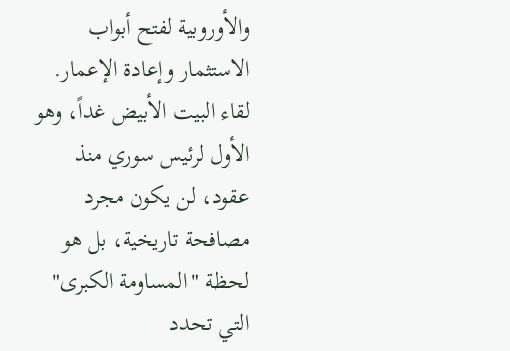والأوروبية لفتح أبواب الاستثمار وإعادة الإعمار.
لقاء البيت الأبيض غداً، وهو الأول لرئيس سوري منذ عقود، لن يكون مجرد مصافحة تاريخية، بل هو لحظة "المساومة الكبرى" التي تحدد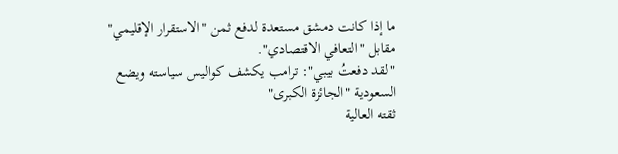ما إذا كانت دمشق مستعدة لدفع ثمن "الاستقرار الإقليمي" مقابل "التعافي الاقتصادي".
"لقد دفعتُ بيبي": ترامب يكشف كواليس سياسته ويضع السعودية "الجائزة الكبرى"
ثقته العالية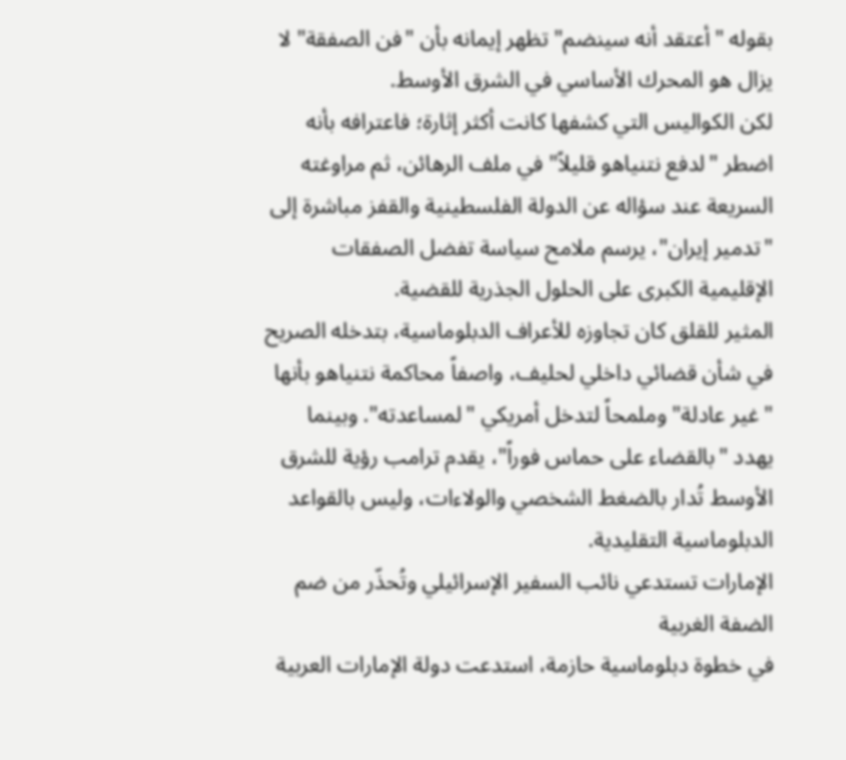بقوله "أعتقد أنه سينضم" تظهر إيمانه بأن "فن الصفقة" لا يزال هو المحرك الأساسي في الشرق الأوسط.
لكن الكواليس التي كشفها كانت أكثر إثارة؛ فاعترافه بأنه اضطر "لدفع نتنياهو قليلاً" في ملف الرهائن، ثم مراوغته السريعة عند سؤاله عن الدولة الفلسطينية والقفز مباشرة إلى "تدمير إيران"، يرسم ملامح سياسة تفضل الصفقات الإقليمية الكبرى على الحلول الجذرية للقضية.
المثير للقلق كان تجاوزه للأعراف الدبلوماسية، بتدخله الصريح في شأن قضائي داخلي لحليف، واصفاً محاكمة نتنياهو بأنها "غير عادلة" وملمحاً لتدخل أمريكي "لمساعدته". وبينما يهدد "بالقضاء على حماس فوراً"، يقدم ترامب رؤية للشرق الأوسط تُدار بالضغط الشخصي والولاءات، وليس بالقواعد الدبلوماسية التقليدية.
الإمارات تستدعي نائب السفير الإسرائيلي وتُحذّر من ضم الضفة الغربية
في خطوة دبلوماسية حازمة، استدعت دولة الإمارات العربية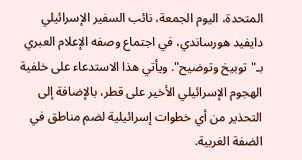المتحدة، اليوم الجمعة، نائب السفير الإسرائيلي دايفيد هورساندي، في اجتماع وصفه الإعلام العبري بـ"توبيخ وتوضيح". ويأتي هذا الاستدعاء على خلفية الهجوم الإسرائيلي الأخير على قطر، بالإضافة إلى التحذير من أي خطوات إسرائيلية لضم مناطق في الضفة الغربية.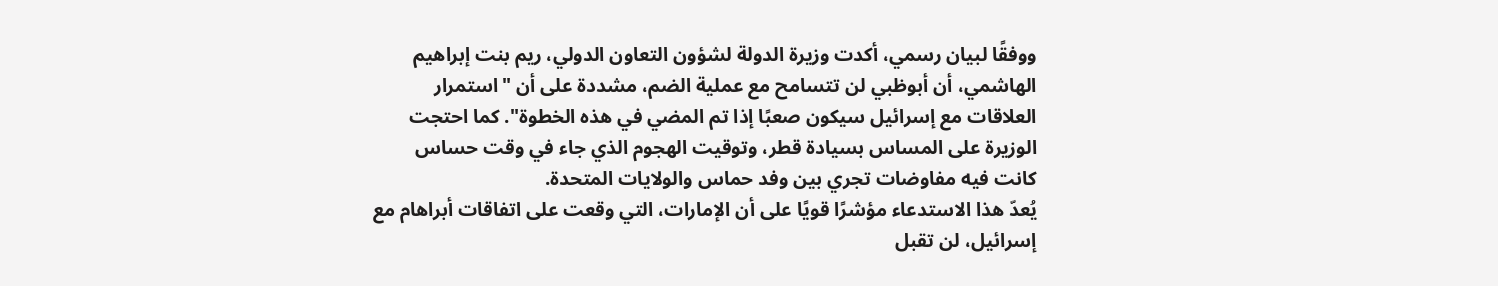ووفقًا لبيان رسمي، أكدت وزيرة الدولة لشؤون التعاون الدولي، ريم بنت إبراهيم الهاشمي، أن أبوظبي لن تتسامح مع عملية الضم، مشددة على أن "استمرار العلاقات مع إسرائيل سيكون صعبًا إذا تم المضي في هذه الخطوة". كما احتجت الوزيرة على المساس بسيادة قطر، وتوقيت الهجوم الذي جاء في وقت حساس كانت فيه مفاوضات تجري بين وفد حماس والولايات المتحدة.
يُعدّ هذا الاستدعاء مؤشرًا قويًا على أن الإمارات، التي وقعت على اتفاقات أبراهام مع إسرائيل، لن تقبل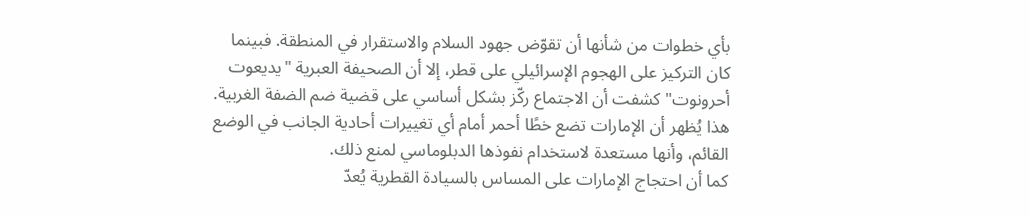بأي خطوات من شأنها أن تقوّض جهود السلام والاستقرار في المنطقة. فبينما كان التركيز على الهجوم الإسرائيلي على قطر، إلا أن الصحيفة العبرية "يديعوت أحرونوت" كشفت أن الاجتماع ركّز بشكل أساسي على قضية ضم الضفة الغربية. هذا يُظهر أن الإمارات تضع خطًا أحمر أمام أي تغييرات أحادية الجانب في الوضع القائم، وأنها مستعدة لاستخدام نفوذها الدبلوماسي لمنع ذلك.
كما أن احتجاج الإمارات على المساس بالسيادة القطرية يُعدّ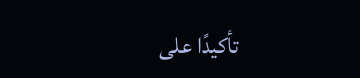تأكيدًا على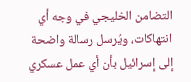التضامن الخليجي في وجه أي انتهاكات، ويُرسل رسالة واضحة إلى إسرائيل بأن أي عمل عسكري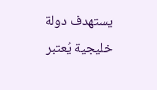يستهدف دولة خليجية يُعتبر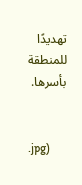تهديدًا للمنطقة بأسرها.


.jpg)